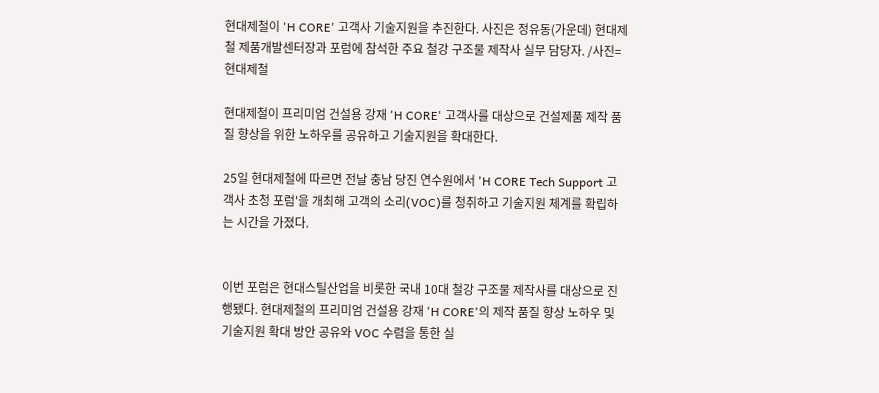현대제철이 'H CORE' 고객사 기술지원을 추진한다. 사진은 정유동(가운데) 현대제철 제품개발센터장과 포럼에 참석한 주요 철강 구조물 제작사 실무 담당자. /사진=현대제철

현대제철이 프리미엄 건설용 강재 'H CORE' 고객사를 대상으로 건설제품 제작 품질 향상을 위한 노하우를 공유하고 기술지원을 확대한다.

25일 현대제철에 따르면 전날 충남 당진 연수원에서 'H CORE Tech Support 고객사 초청 포럼'을 개최해 고객의 소리(VOC)를 청취하고 기술지원 체계를 확립하는 시간을 가졌다.


이번 포럼은 현대스틸산업을 비롯한 국내 10대 철강 구조물 제작사를 대상으로 진행됐다. 현대제철의 프리미엄 건설용 강재 'H CORE'의 제작 품질 향상 노하우 및 기술지원 확대 방안 공유와 VOC 수렴을 통한 실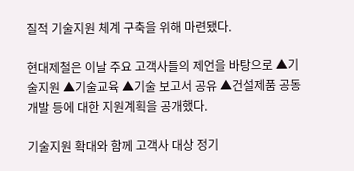질적 기술지원 체계 구축을 위해 마련됐다.

현대제철은 이날 주요 고객사들의 제언을 바탕으로 ▲기술지원 ▲기술교육 ▲기술 보고서 공유 ▲건설제품 공동 개발 등에 대한 지원계획을 공개했다.

기술지원 확대와 함께 고객사 대상 정기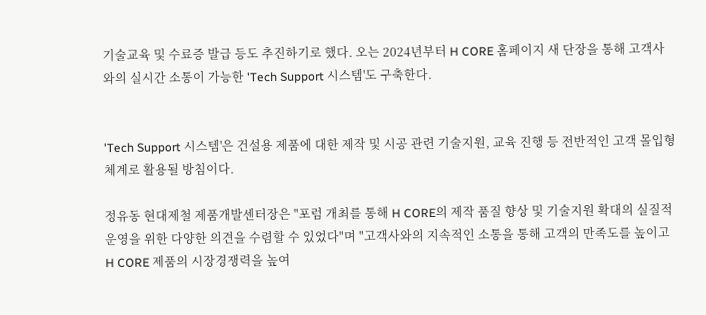기술교육 및 수료증 발급 등도 추진하기로 했다. 오는 2024년부터 H CORE 홈페이지 새 단장을 통해 고객사와의 실시간 소통이 가능한 'Tech Support 시스템'도 구축한다.


'Tech Support 시스템'은 건설용 제품에 대한 제작 및 시공 관련 기술지원, 교육 진행 등 전반적인 고객 몰입형 체계로 활용될 방침이다.

정유동 현대제철 제품개발센터장은 "포럼 개최를 통해 H CORE의 제작 품질 향상 및 기술지원 확대의 실질적 운영을 위한 다양한 의견을 수렴할 수 있었다"며 "고객사와의 지속적인 소통을 통해 고객의 만족도를 높이고 H CORE 제품의 시장경쟁력을 높여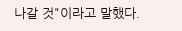나갈 것"이라고 말했다.